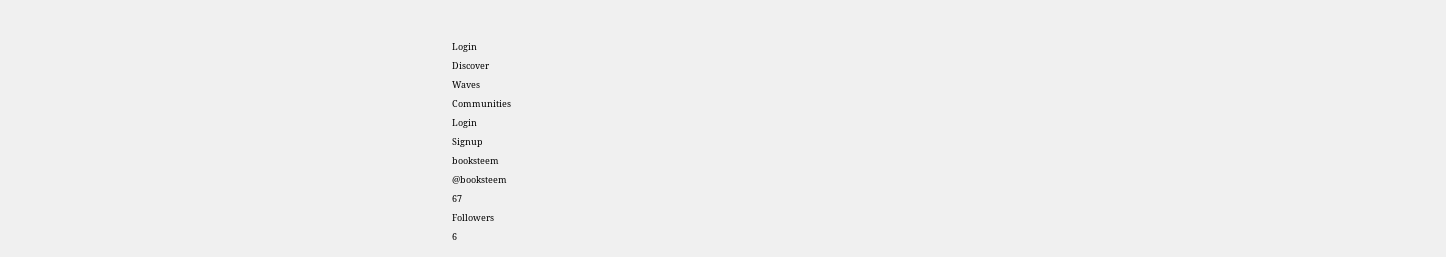Login
Discover
Waves
Communities
Login
Signup
booksteem
@booksteem
67
Followers
6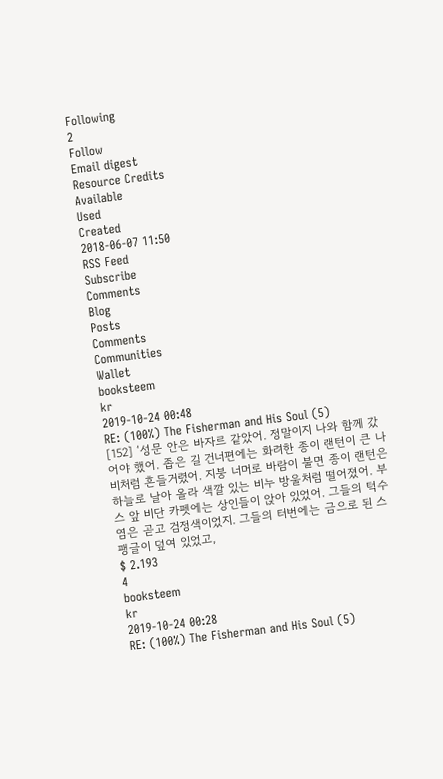Following
2
Follow
Email digest
Resource Credits
Available
Used
Created
2018-06-07 11:50
RSS Feed
Subscribe
Comments
Blog
Posts
Comments
Communities
Wallet
booksteem
kr
2019-10-24 00:48
RE: (100%) The Fisherman and His Soul (5)
[152] ‘성문 안은 바자르 같았어. 정말이지 나와 함께 갔어야 했어. 좁은 길 건너편에는 화려한 종이 랜턴이 큰 나비처럼 흔들거렸어. 지붕 너머로 바람이 불면 종이 랜턴은 하늘로 날아 올라 색깔 있는 비누 방울처럼 떨어졌어. 부스 앞 비단 카펫에는 상인들이 앉아 있었어. 그들의 턱수염은 곧고 검정색이었지. 그들의 터번에는 금으로 된 스팽글이 덮여 있었고,
$ 2.193
4
booksteem
kr
2019-10-24 00:28
RE: (100%) The Fisherman and His Soul (5)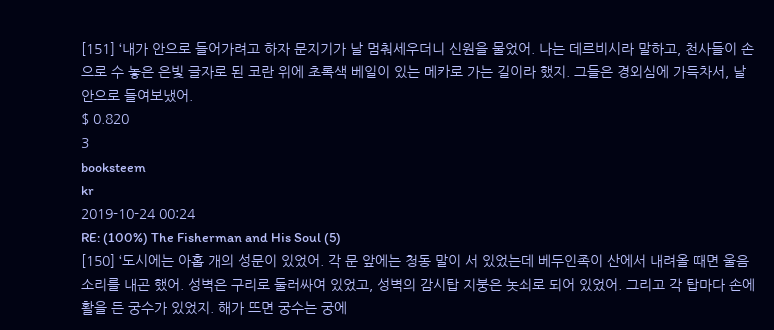[151] ‘내가 안으로 들어가려고 하자 문지기가 날 멈춰세우더니 신원을 물었어. 나는 데르비시라 말하고, 천사들이 손으로 수 놓은 은빛 글자로 된 코란 위에 초록색 베일이 있는 메카로 가는 길이라 했지. 그들은 경외심에 가득차서, 날 안으로 들여보냈어.
$ 0.820
3
booksteem
kr
2019-10-24 00:24
RE: (100%) The Fisherman and His Soul (5)
[150] ‘도시에는 아홉 개의 성문이 있었어. 각 문 앞에는 청동 말이 서 있었는데 베두인족이 산에서 내려올 때면 울음 소리를 내곤 했어. 성벽은 구리로 둘러싸여 있었고, 성벽의 감시탑 지붕은 놋쇠로 되어 있었어. 그리고 각 탑마다 손에 활을 든 궁수가 있었지. 해가 뜨면 궁수는 궁에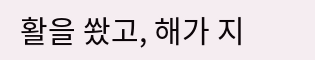활을 쐈고, 해가 지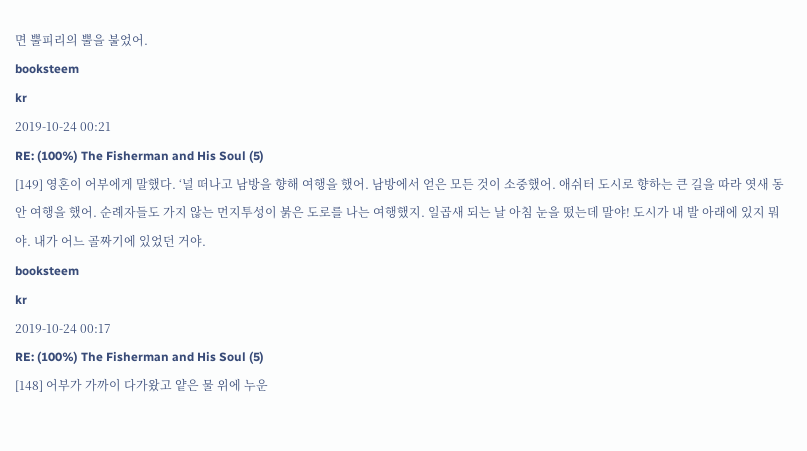면 뿔피리의 뿔을 불었어.
booksteem
kr
2019-10-24 00:21
RE: (100%) The Fisherman and His Soul (5)
[149] 영혼이 어부에게 말했다. ‘널 떠나고 남방을 향해 여행을 했어. 남방에서 얻은 모든 것이 소중했어. 애쉬터 도시로 향하는 큰 길을 따라 엿새 동안 여행을 했어. 순례자들도 가지 않는 먼지투성이 붉은 도로를 나는 여행했지. 일곱새 되는 날 아침 눈을 떴는데 말야! 도시가 내 발 아래에 있지 뭐야. 내가 어느 골짜기에 있었던 거야.
booksteem
kr
2019-10-24 00:17
RE: (100%) The Fisherman and His Soul (5)
[148] 어부가 가까이 다가왔고 얕은 물 위에 누운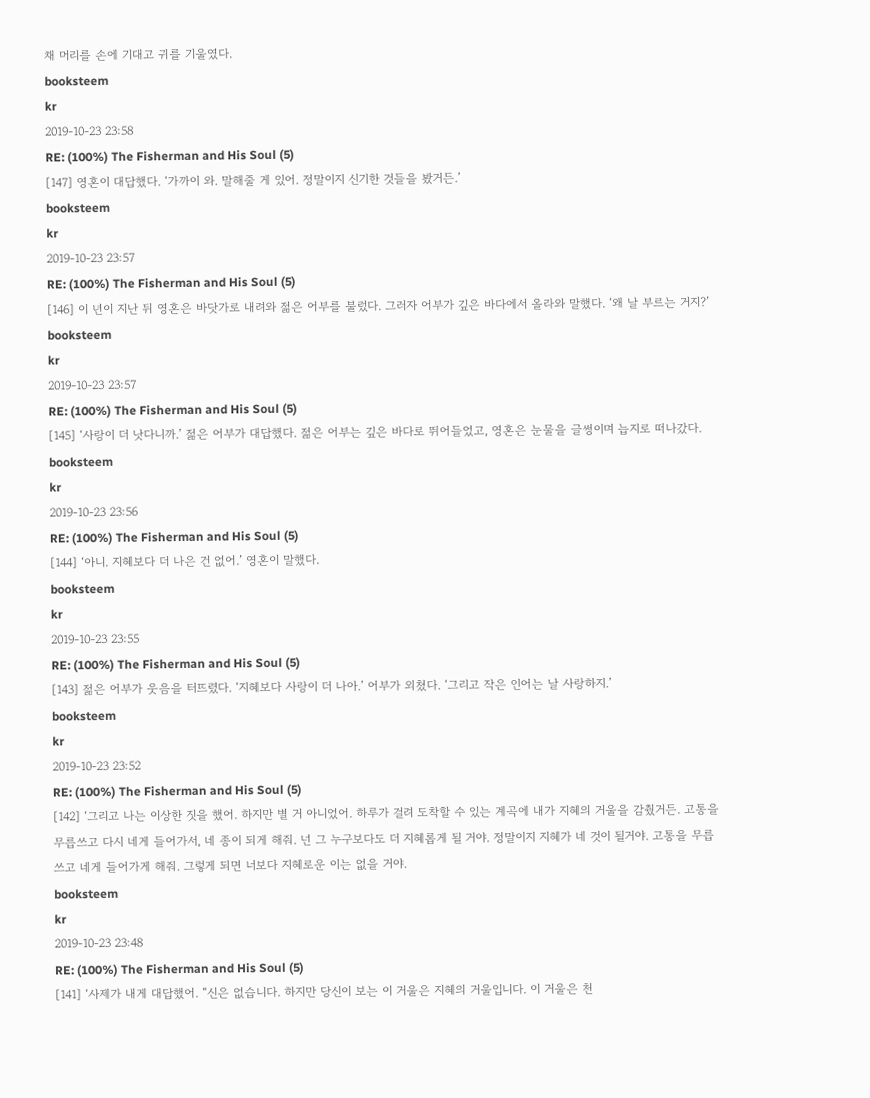채 머리를 손에 기대고 귀를 기울였다.
booksteem
kr
2019-10-23 23:58
RE: (100%) The Fisherman and His Soul (5)
[147] 영혼이 대답했다. ‘가까이 와. 말해줄 게 있어. 정말이지 신기한 것들을 봤거든.’
booksteem
kr
2019-10-23 23:57
RE: (100%) The Fisherman and His Soul (5)
[146] 이 년이 지난 뒤 영혼은 바닷가로 내려와 젊은 어부를 불렀다. 그러자 어부가 깊은 바다에서 올라와 말했다. ‘왜 날 부르는 거지?’
booksteem
kr
2019-10-23 23:57
RE: (100%) The Fisherman and His Soul (5)
[145] ‘사랑이 더 낫다니까.’ 젊은 어부가 대답했다. 젊은 어부는 깊은 바다로 뛰어들었고, 영혼은 눈물을 글썽이며 늡지로 떠나갔다.
booksteem
kr
2019-10-23 23:56
RE: (100%) The Fisherman and His Soul (5)
[144] ‘아니. 지혜보다 더 나은 건 없어.’ 영혼이 말했다.
booksteem
kr
2019-10-23 23:55
RE: (100%) The Fisherman and His Soul (5)
[143] 젊은 어부가 웃음을 터뜨렸다. ‘지혜보다 사랑이 더 나아.’ 어부가 외쳤다. ‘그리고 작은 인어는 날 사랑하지.’
booksteem
kr
2019-10-23 23:52
RE: (100%) The Fisherman and His Soul (5)
[142] ‘그리고 나는 이상한 짓을 했어. 하지만 별 거 아니었어. 하루가 걸려 도착할 수 있는 계곡에 내가 지혜의 거울을 감췄거든. 고통을 무릅쓰고 다시 네게 들어가서, 네 종이 되게 해줘. 넌 그 누구보다도 더 지혜롭게 될 거야. 정말이지 지혜가 네 것이 될거야. 고통을 무릅쓰고 네게 들어가게 해줘. 그렇게 되면 너보다 지혜로운 이는 없을 거야.
booksteem
kr
2019-10-23 23:48
RE: (100%) The Fisherman and His Soul (5)
[141] ‘사제가 내게 대답했어. “신은 없습니다. 하지만 당신이 보는 이 거울은 지혜의 거울입니다. 이 거울은 천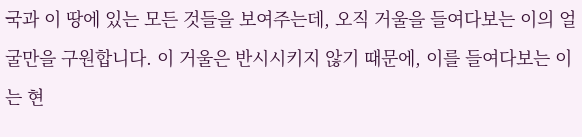국과 이 땅에 있는 모든 것들을 보여주는데, 오직 거울을 들여다보는 이의 얼굴만을 구원합니다. 이 거울은 반시시키지 않기 때문에, 이를 들여다보는 이는 현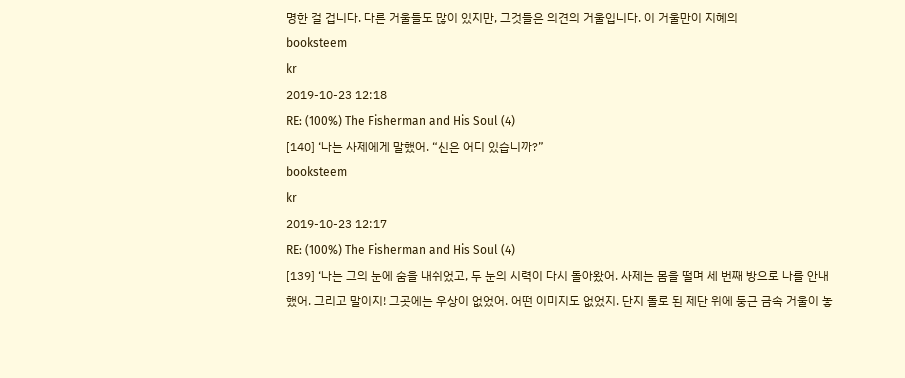명한 걸 겁니다. 다른 거울들도 많이 있지만, 그것들은 의견의 거울입니다. 이 거울만이 지혜의
booksteem
kr
2019-10-23 12:18
RE: (100%) The Fisherman and His Soul (4)
[140] ‘나는 사제에게 말했어. “신은 어디 있습니까?”
booksteem
kr
2019-10-23 12:17
RE: (100%) The Fisherman and His Soul (4)
[139] ‘나는 그의 눈에 숨을 내쉬었고, 두 눈의 시력이 다시 돌아왔어. 사제는 몸을 떨며 세 번째 방으로 나를 안내했어. 그리고 말이지! 그곳에는 우상이 없었어. 어떤 이미지도 없었지. 단지 돌로 된 제단 위에 둥근 금속 거울이 놓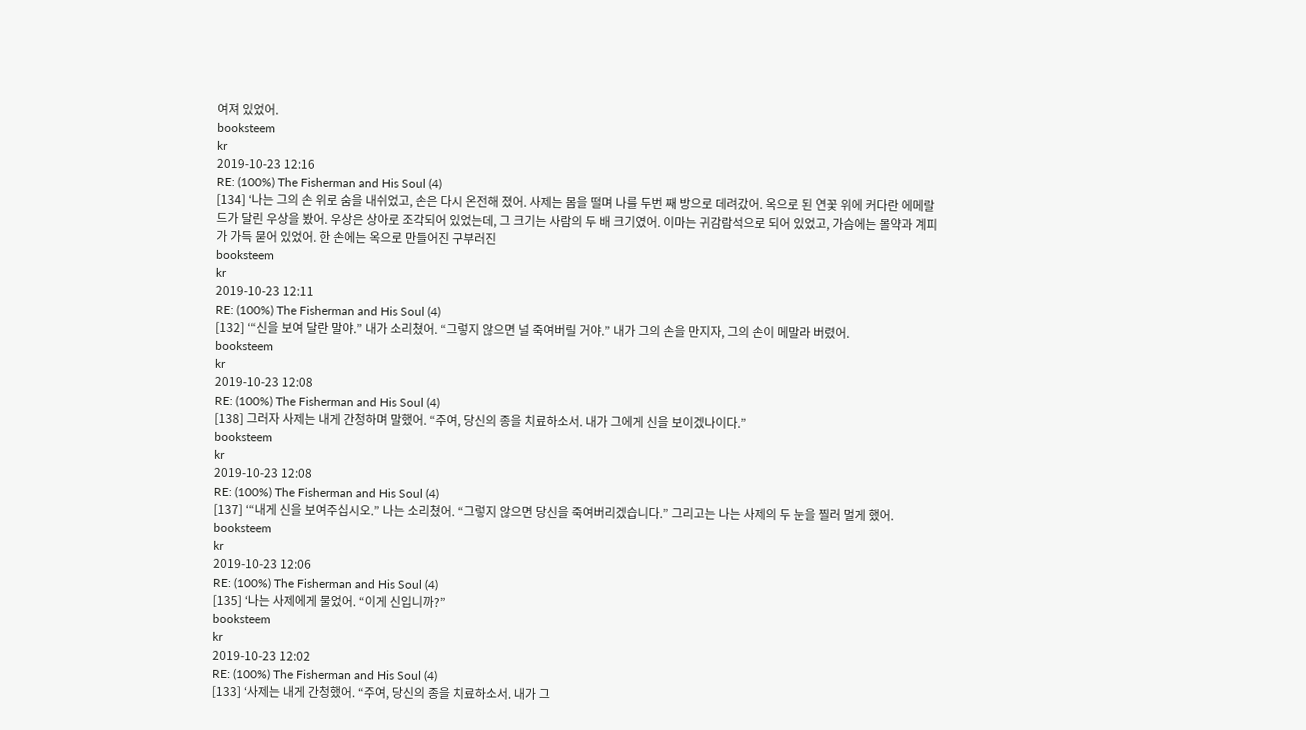여져 있었어.
booksteem
kr
2019-10-23 12:16
RE: (100%) The Fisherman and His Soul (4)
[134] ‘나는 그의 손 위로 숨을 내쉬었고, 손은 다시 온전해 졌어. 사제는 몸을 떨며 나를 두번 째 방으로 데려갔어. 옥으로 된 연꽃 위에 커다란 에메랄드가 달린 우상을 봤어. 우상은 상아로 조각되어 있었는데, 그 크기는 사람의 두 배 크기였어. 이마는 귀감람석으로 되어 있었고, 가슴에는 몰약과 계피가 가득 묻어 있었어. 한 손에는 옥으로 만들어진 구부러진
booksteem
kr
2019-10-23 12:11
RE: (100%) The Fisherman and His Soul (4)
[132] ‘“신을 보여 달란 말야.” 내가 소리쳤어. “그렇지 않으면 널 죽여버릴 거야.” 내가 그의 손을 만지자, 그의 손이 메말라 버렸어.
booksteem
kr
2019-10-23 12:08
RE: (100%) The Fisherman and His Soul (4)
[138] 그러자 사제는 내게 간청하며 말했어. “주여, 당신의 종을 치료하소서. 내가 그에게 신을 보이겠나이다.”
booksteem
kr
2019-10-23 12:08
RE: (100%) The Fisherman and His Soul (4)
[137] ‘“내게 신을 보여주십시오.” 나는 소리쳤어. “그렇지 않으면 당신을 죽여버리겠습니다.” 그리고는 나는 사제의 두 눈을 찔러 멀게 했어.
booksteem
kr
2019-10-23 12:06
RE: (100%) The Fisherman and His Soul (4)
[135] ‘나는 사제에게 물었어. “이게 신입니까?”
booksteem
kr
2019-10-23 12:02
RE: (100%) The Fisherman and His Soul (4)
[133] ‘사제는 내게 간청했어. “주여, 당신의 종을 치료하소서. 내가 그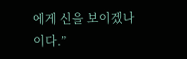에게 신을 보이겠나이다.”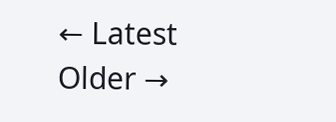← Latest
Older →